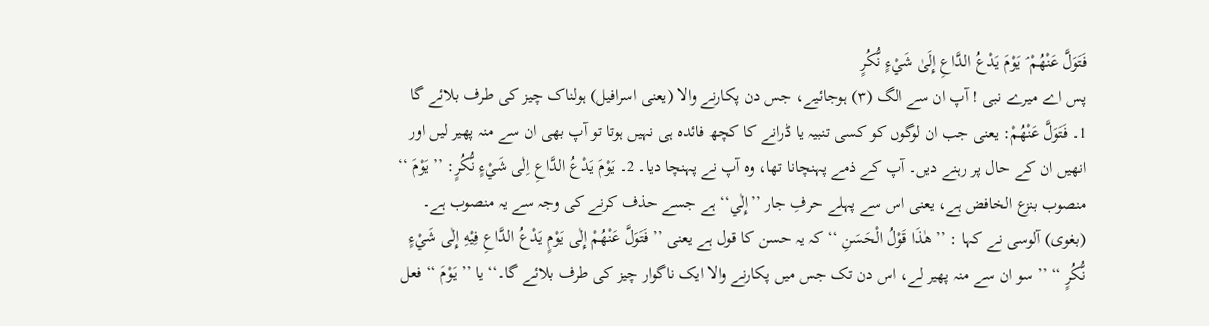فَتَوَلَّ عَنْهُمْ ۘ يَوْمَ يَدْعُ الدَّاعِ إِلَىٰ شَيْءٍ نُّكُرٍ
پس اے میرے نبی ! آپ ان سے الگ (٣) ہوجائیے، جس دن پکارنے والا (یعنی اسرافیل) ہولناک چیز کی طرف بلائے گا
1۔ فَتَوَلَّ عَنْهُمْ: یعنی جب ان لوگوں کو کسی تنبیہ یا ڈرانے کا کچھ فائدہ ہی نہیں ہوتا تو آپ بھی ان سے منہ پھیر لیں اور انھیں ان کے حال پر رہنے دیں۔ آپ کے ذمے پہنچانا تھا، وہ آپ نے پہنچا دیا۔ 2۔ يَوْمَ يَدْعُ الدَّاعِ اِلٰى شَيْءٍ نُّكُرٍ: ’’ يَوْمَ ‘‘ منصوب بنزع الخافض ہے، یعنی اس سے پہلے حرفِ جار ’’إِلٰي‘‘ ہے جسے حذف کرنے کی وجہ سے یہ منصوب ہے۔ (بغوی) آلوسی نے کہا : ’’ هٰذَا قَوْلُ الْحَسَنِ ‘‘ کہ یہ حسن کا قول ہے یعنی ’’ فَتَوَلَّ عَنْهُمْ إِلٰی يَوْمٍ يَدْعُ الدَّاعِ فِيْهِ إِلٰی شَيْءٍ نُّكُرٍ ‘‘ ’’سو ان سے منہ پھیر لے، اس دن تک جس میں پکارنے والا ایک ناگوار چیز کی طرف بلائے گا۔‘‘ یا ’’ يَوْمَ ‘‘ فعل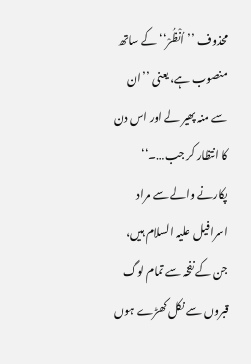محذوف ’’اُنْظُرْ‘‘ کے ساتھ منصوب ہے، یعنی ’’ان سے منہ پھیر لے اور اس دن کا انتظار کر جب…۔‘‘ پکارنے والے سے مراد اسرافیل علیہ السلام ہیں، جن کے نفخہ سے تمام لوگ قبروں سے نکل کھڑے ہوں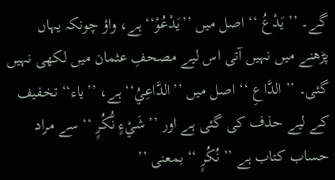گے۔ ’’ يَدْعُ ‘‘ اصل میں ’’يَدْعُوْ‘‘ ہے، واؤ چونکہ یہاں پڑھنے میں نہیں آتی اس لیے مصحفِ عثمان میں لکھی نہیں گئی۔ ’’ الدَّاعِ ‘‘ اصل میں ’’الدَّاعِيُ‘‘ ہے، ’’یاء‘‘ تخفیف کے لیے حذف کی گئی ہے اور ’’ شَيْءٍ نُّكُرٍ ‘‘ سے مراد حساب کتاب ہے ’’ نُكُرٍ ‘‘ بمعنی ’’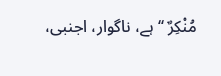مُنْكِرٌ ‘‘ ہے، ناگوار، اجنبی،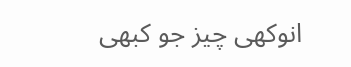انوکھی چیز جو کبھی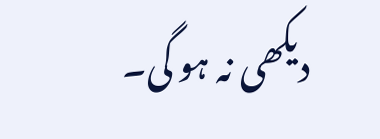دیکھی نہ ہو گی۔